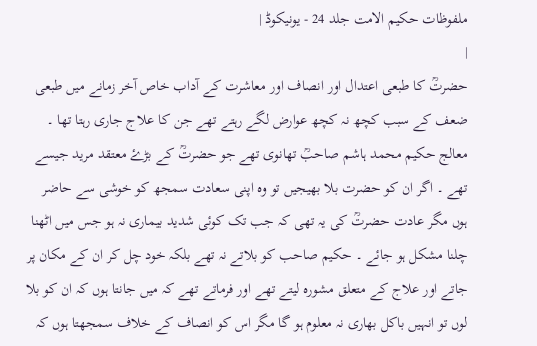ملفوظات حکیم الامت جلد 24 - یونیکوڈ |
|
حضرتؒ کا طبعی اعتدال اور انصاف اور معاشرت کے آداب خاص آخر زمانے میں طبعی ضعف کے سبب کچھ نہ کچھ عوارض لگے رہتے تھے جن کا علاج جاری رہتا تھا ۔ معالج حکیم محمد ہاشم صاحبؒ تھانوی تھے جو حضرتؒ کے بڑۓ معتقد مرید جیسے تھے ۔ اگر ان کو حضرت بلا بھیجیں تو وہ اپنی سعادت سمجھ کو خوشی سے حاضر ہوں مگر عادت حضرتؒ کی یہ تھی کہ جب تک کوئی شدید بیماری نہ ہو جس میں اٹھنا چلنا مشکل ہو جائے ۔ حکیم صاحب کو بلاتے نہ تھے بلکہ خود چل کر ان کے مکان پر جاتے اور علاج کے متعلق مشورہ لیتے تھے اور فرماتے تھے کہ میں جانتا ہوں کہ ان کو بلا لوں تو انہیں باکل بھاری نہ معلوم ہو گا مگر اس کو انصاف کے خلاف سمجھتا ہوں کہ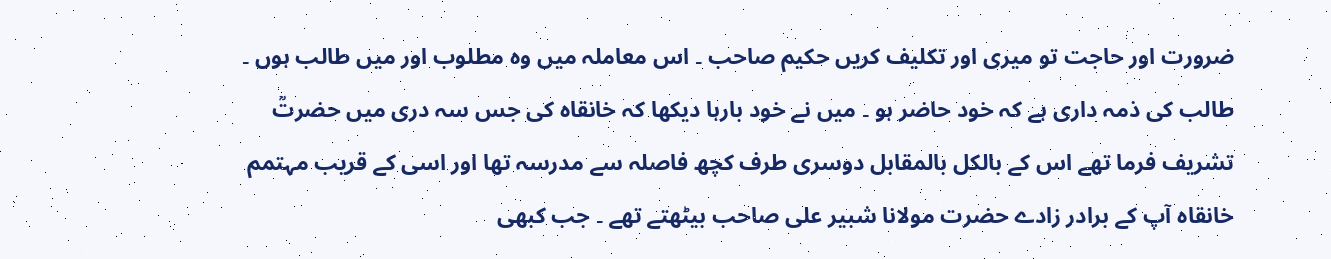ضرورت اور حاجت تو میری اور تکلیف کریں حکیم صاحب ۔ اس معاملہ میں وہ مطلوب اور میں طالب ہوں ۔ طالب کی ذمہ داری ہے کہ خود حاضر ہو ۔ میں نے خود بارہا دیکھا کہ خانقاہ کی جس سہ دری میں حضرتؒ تشریف فرما تھے اس کے بالکل بالمقابل دوسری طرف کچھ فاصلہ سے مدرسہ تھا اور اسی کے قریب مہتمم خانقاہ آپ کے برادر زادے حضرت مولانا شبیر علی صاحب بیٹھتے تھے ۔ جب کبھی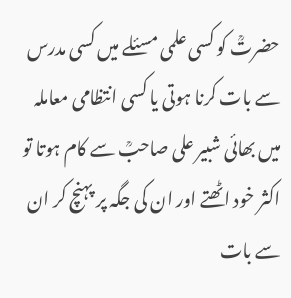حضرتؒ کو کسی علمی مسئلے میں کسی مدرس سے بات کرنا ہوتی یا کسی انتظامی معاملہ میں بھائی شبیر علی صاحبؒ سے کام ہوتا تو اکثر خود اٹھتے اور ان کی جگہ پر پہنچ کر ان سے بات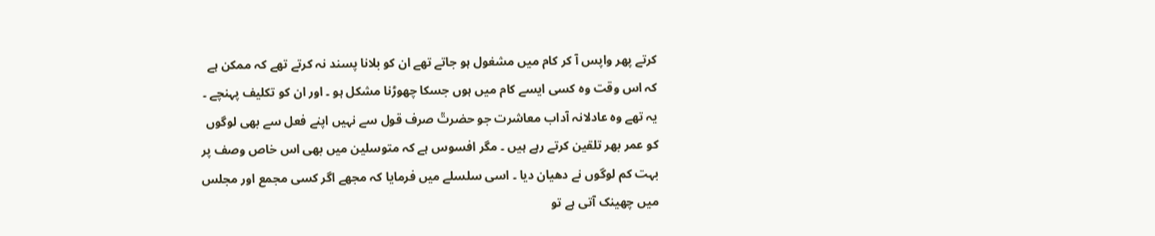کرتے پھر واپس آ کر کام میں مشغول ہو جاتے تھے ان کو بلانا پسند نہ کرتے تھے کہ ممکن ہے کہ اس وقت وہ کسی ایسے کام میں ہوں جسکا چھوڑنا مشکل ہو ۔ اور ان کو تکلیف پہنچے ۔ یہ تھے وہ عادلانہ آداب معاشرت جو حضرتؒ صرف قول سے نہیں اپنے فعل سے بھی لوگوں کو عمر بھر تلقین کرتے رہے ہیں ۔ مگر افسوس ہے کہ متوسلین میں بھی اس خاص وصف پر بہت کم لوگوں نے دھیان دیا ۔ اسی سلسلے میں فرمایا کہ مجھے اگر کسی مجمع اور مجلس میں چھینک آتی ہے تو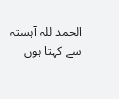الحمد للہ آہستہ سے کہتا ہوں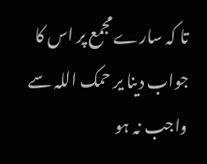تا کہ سارے مجمع پر اس کا جواب دینا یر حمک اللہ سے واجب نہ ہو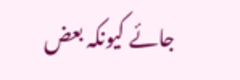جائے کیونکہ بعض